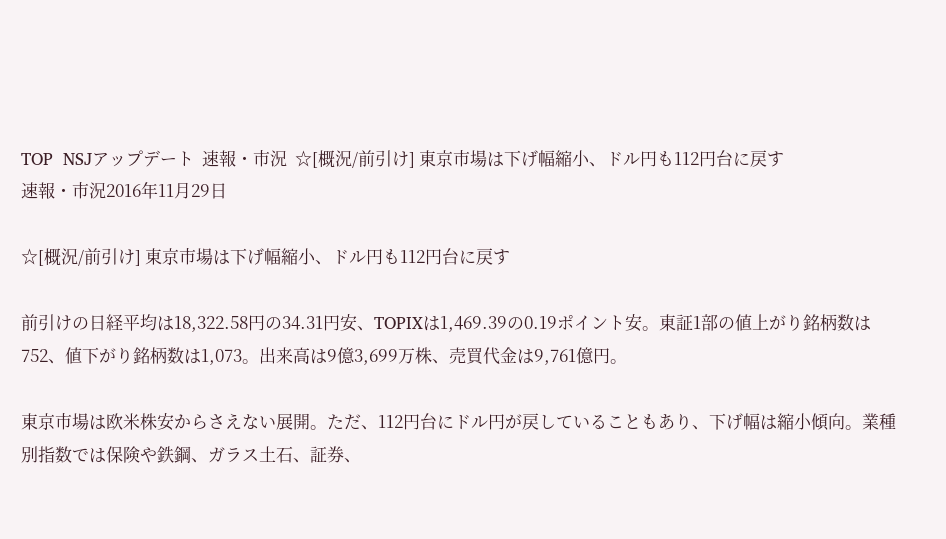TOP  NSJアップデート  速報・市況  ☆[概況/前引け] 東京市場は下げ幅縮小、ドル円も112円台に戻す
速報・市況2016年11月29日

☆[概況/前引け] 東京市場は下げ幅縮小、ドル円も112円台に戻す

前引けの日経平均は18,322.58円の34.31円安、TOPIXは1,469.39の0.19ポイント安。東証1部の値上がり銘柄数は752、値下がり銘柄数は1,073。出来高は9億3,699万株、売買代金は9,761億円。

東京市場は欧米株安からさえない展開。ただ、112円台にドル円が戻していることもあり、下げ幅は縮小傾向。業種別指数では保険や鉄鋼、ガラス土石、証券、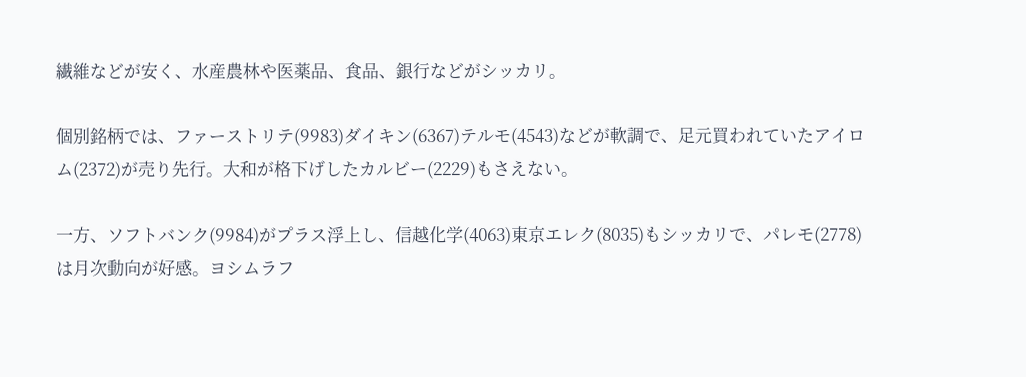繊維などが安く、水産農林や医薬品、食品、銀行などがシッカリ。

個別銘柄では、ファーストリテ(9983)ダイキン(6367)テルモ(4543)などが軟調で、足元買われていたアイロム(2372)が売り先行。大和が格下げしたカルビー(2229)もさえない。

一方、ソフトバンク(9984)がプラス浮上し、信越化学(4063)東京エレク(8035)もシッカリで、パレモ(2778)は月次動向が好感。ヨシムラフ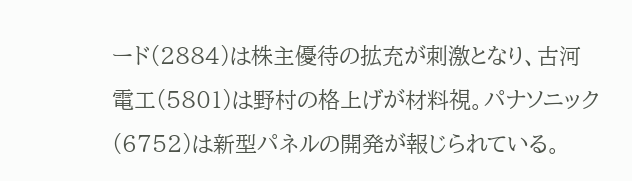ード(2884)は株主優待の拡充が刺激となり、古河電工(5801)は野村の格上げが材料視。パナソニック(6752)は新型パネルの開発が報じられている。